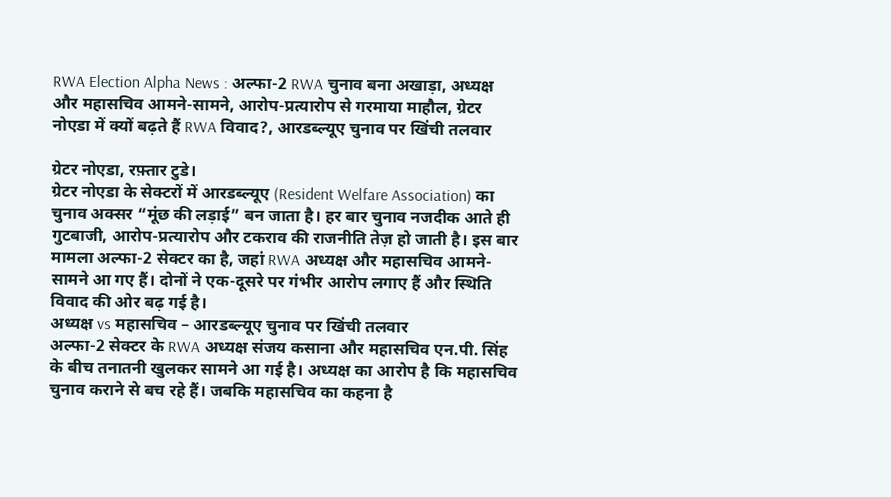RWA Election Alpha News : अल्फा-2 RWA चुनाव बना अखाड़ा, अध्यक्ष और महासचिव आमने-सामने, आरोप-प्रत्यारोप से गरमाया माहौल, ग्रेटर नोएडा में क्यों बढ़ते हैं RWA विवाद?, आरडब्ल्यूए चुनाव पर खिंची तलवार

ग्रेटर नोएडा, रफ़्तार टुडे।
ग्रेटर नोएडा के सेक्टरों में आरडब्ल्यूए (Resident Welfare Association) का चुनाव अक्सर “मूंछ की लड़ाई” बन जाता है। हर बार चुनाव नजदीक आते ही गुटबाजी, आरोप-प्रत्यारोप और टकराव की राजनीति तेज़ हो जाती है। इस बार मामला अल्फा-2 सेक्टर का है, जहां RWA अध्यक्ष और महासचिव आमने-सामने आ गए हैं। दोनों ने एक-दूसरे पर गंभीर आरोप लगाए हैं और स्थिति विवाद की ओर बढ़ गई है।
अध्यक्ष vs महासचिव – आरडब्ल्यूए चुनाव पर खिंची तलवार
अल्फा-2 सेक्टर के RWA अध्यक्ष संजय कसाना और महासचिव एन.पी. सिंह के बीच तनातनी खुलकर सामने आ गई है। अध्यक्ष का आरोप है कि महासचिव चुनाव कराने से बच रहे हैं। जबकि महासचिव का कहना है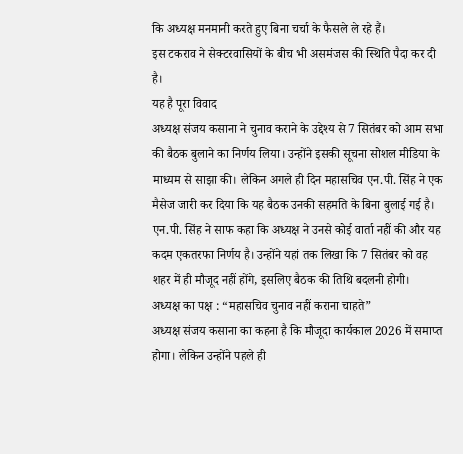कि अध्यक्ष मनमानी करते हुए बिना चर्चा के फैसले ले रहे हैं।
इस टकराव ने सेक्टरवासियों के बीच भी असमंजस की स्थिति पैदा कर दी है।
यह है पूरा विवाद
अध्यक्ष संजय कसाना ने चुनाव कराने के उद्देश्य से 7 सितंबर को आम सभा की बैठक बुलाने का निर्णय लिया। उन्होंने इसकी सूचना सोशल मीडिया के माध्यम से साझा की। लेकिन अगले ही दिन महासचिव एन.पी. सिंह ने एक मैसेज जारी कर दिया कि यह बैठक उनकी सहमति के बिना बुलाई गई है।
एन.पी. सिंह ने साफ कहा कि अध्यक्ष ने उनसे कोई वार्ता नहीं की और यह कदम एकतरफा निर्णय है। उन्होंने यहां तक लिखा कि 7 सितंबर को वह शहर में ही मौजूद नहीं होंगे, इसलिए बैठक की तिथि बदलनी होगी।
अध्यक्ष का पक्ष : “महासचिव चुनाव नहीं कराना चाहते”
अध्यक्ष संजय कसाना का कहना है कि मौजूदा कार्यकाल 2026 में समाप्त होगा। लेकिन उन्होंने पहले ही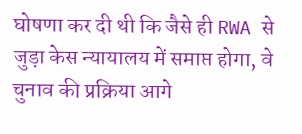घोषणा कर दी थी कि जैसे ही RWA से जुड़ा केस न्यायालय में समाप्त होगा, वे चुनाव की प्रक्रिया आगे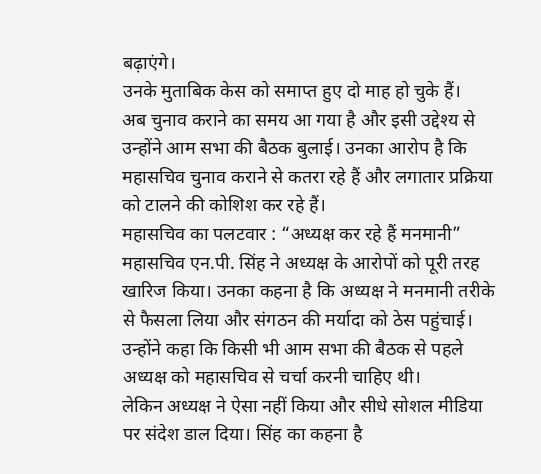बढ़ाएंगे।
उनके मुताबिक केस को समाप्त हुए दो माह हो चुके हैं।
अब चुनाव कराने का समय आ गया है और इसी उद्देश्य से उन्होंने आम सभा की बैठक बुलाई। उनका आरोप है कि महासचिव चुनाव कराने से कतरा रहे हैं और लगातार प्रक्रिया को टालने की कोशिश कर रहे हैं।
महासचिव का पलटवार : “अध्यक्ष कर रहे हैं मनमानी”
महासचिव एन.पी. सिंह ने अध्यक्ष के आरोपों को पूरी तरह खारिज किया। उनका कहना है कि अध्यक्ष ने मनमानी तरीके से फैसला लिया और संगठन की मर्यादा को ठेस पहुंचाई। उन्होंने कहा कि किसी भी आम सभा की बैठक से पहले अध्यक्ष को महासचिव से चर्चा करनी चाहिए थी।
लेकिन अध्यक्ष ने ऐसा नहीं किया और सीधे सोशल मीडिया पर संदेश डाल दिया। सिंह का कहना है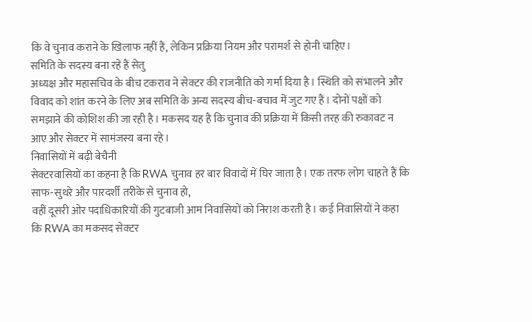कि वे चुनाव कराने के खिलाफ नहीं हैं, लेकिन प्रक्रिया नियम और परामर्श से होनी चाहिए।
समिति के सदस्य बना रहे हैं सेतु
अध्यक्ष और महासचिव के बीच टकराव ने सेक्टर की राजनीति को गर्मा दिया है। स्थिति को संभालने और विवाद को शांत करने के लिए अब समिति के अन्य सदस्य बीच-बचाव में जुट गए हैं। दोनों पक्षों को समझाने की कोशिश की जा रही है। मकसद यह है कि चुनाव की प्रक्रिया में किसी तरह की रुकावट न आए और सेक्टर में सामंजस्य बना रहे।
निवासियों में बढ़ी बेचैनी
सेक्टरवासियों का कहना है कि RWA चुनाव हर बार विवादों में घिर जाता है। एक तरफ लोग चाहते हैं कि साफ-सुथरे और पारदर्शी तरीके से चुनाव हो,
वहीं दूसरी ओर पदाधिकारियों की गुटबाजी आम निवासियों को निराश करती है। कई निवासियों ने कहा कि RWA का मकसद सेक्टर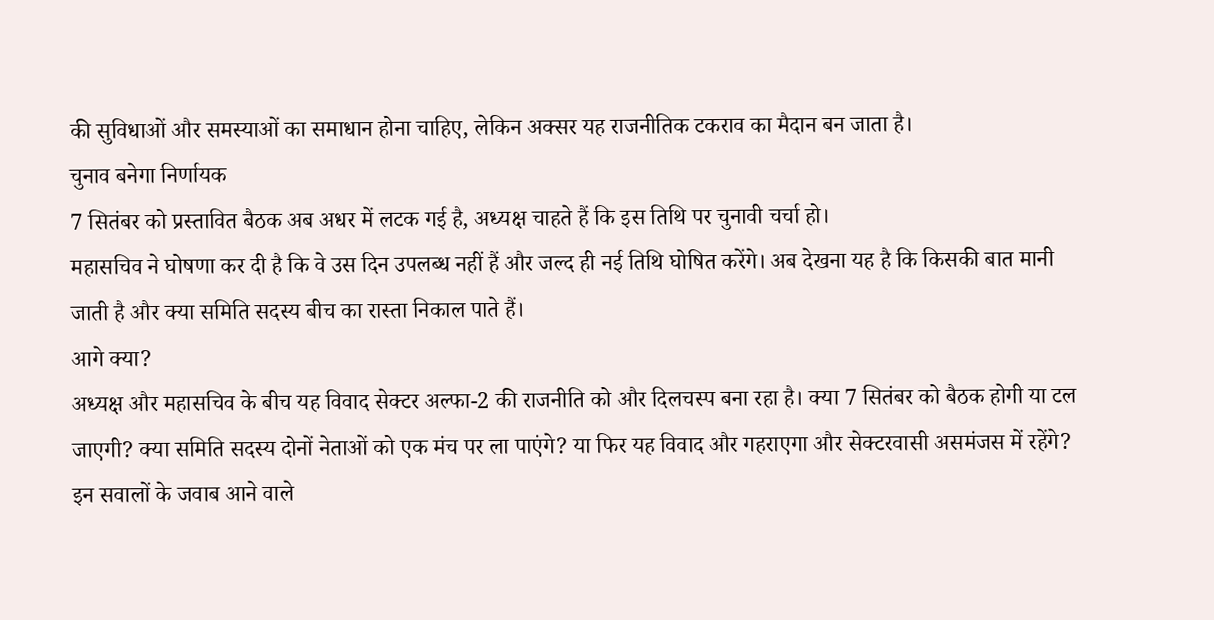की सुविधाओं और समस्याओं का समाधान होना चाहिए, लेकिन अक्सर यह राजनीतिक टकराव का मैदान बन जाता है।
चुनाव बनेगा निर्णायक
7 सितंबर को प्रस्तावित बैठक अब अधर में लटक गई है, अध्यक्ष चाहते हैं कि इस तिथि पर चुनावी चर्चा हो।
महासचिव ने घोषणा कर दी है कि वे उस दिन उपलब्ध नहीं हैं और जल्द ही नई तिथि घोषित करेंगे। अब देखना यह है कि किसकी बात मानी जाती है और क्या समिति सदस्य बीच का रास्ता निकाल पाते हैं।
आगे क्या?
अध्यक्ष और महासचिव के बीच यह विवाद सेक्टर अल्फा-2 की राजनीति को और दिलचस्प बना रहा है। क्या 7 सितंबर को बैठक होगी या टल जाएगी? क्या समिति सदस्य दोनों नेताओं को एक मंच पर ला पाएंगे? या फिर यह विवाद और गहराएगा और सेक्टरवासी असमंजस में रहेंगे? इन सवालों के जवाब आने वाले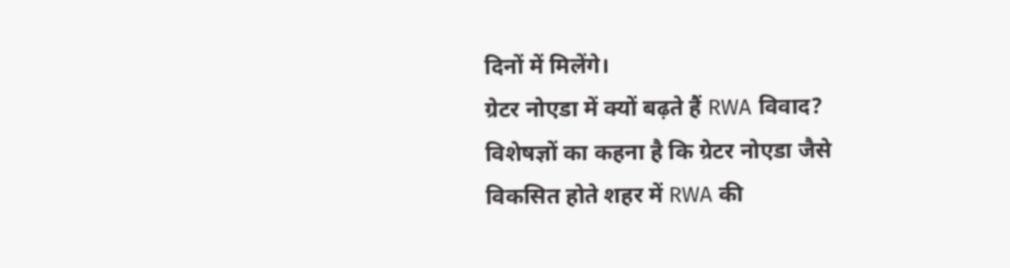दिनों में मिलेंगे।
ग्रेटर नोएडा में क्यों बढ़ते हैं RWA विवाद?
विशेषज्ञों का कहना है कि ग्रेटर नोएडा जैसे विकसित होते शहर में RWA की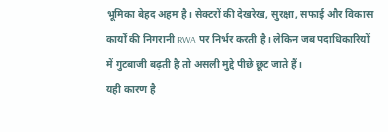भूमिका बेहद अहम है। सेक्टरों की देखरेख, सुरक्षा, सफाई और विकास कार्यों की निगरानी RWA पर निर्भर करती है। लेकिन जब पदाधिकारियों में गुटबाजी बढ़ती है तो असली मुद्दे पीछे छूट जाते हैं।
यही कारण है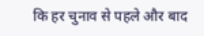कि हर चुनाव से पहले और बाद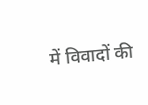में विवादों की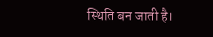स्थिति बन जाती है।